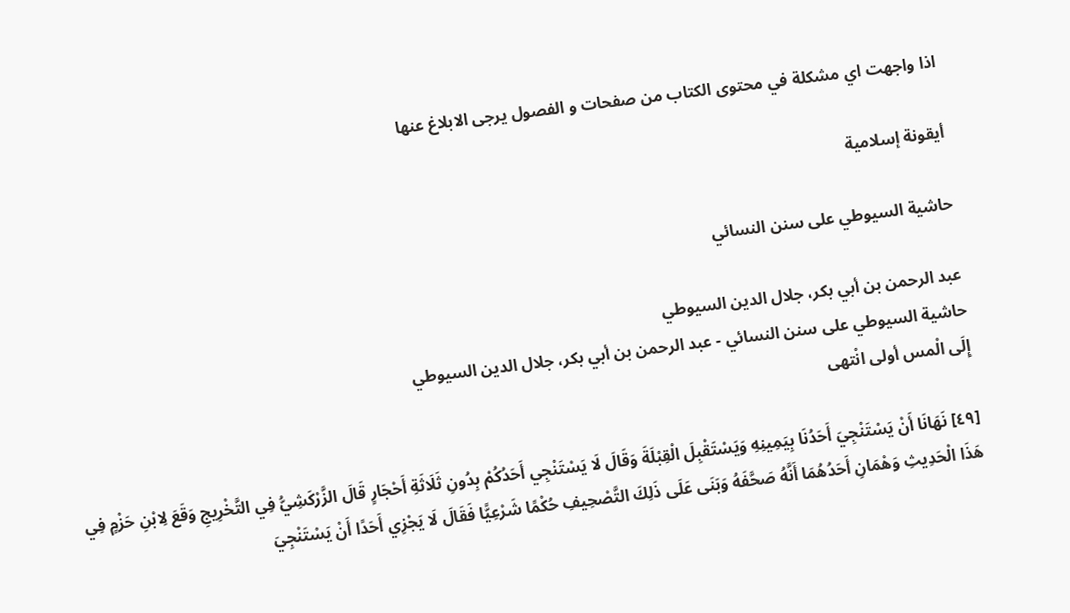اذا واجهت اي مشكلة في محتوى الكتاب من صفحات و الفصول يرجى الابلاغ عنها

أيقونة إسلامية

حاشية السيوطي على سنن النسائي

عبد الرحمن بن أبي بكر، جلال الدين السيوطي
حاشية السيوطي على سنن النسائي - عبد الرحمن بن أبي بكر، جلال الدين السيوطي
إِلَى الْمس أولى انْتهى

[٤٩] نَهَانَا أَنْ يَسْتَنْجِيَ أَحَدُنَا بِيَمِينِهِ وَيَسْتَقْبِلَ الْقِبْلَةَ وَقَالَ لَا يَسْتَنْجِي أَحَدُكُمْ بِدُونِ ثَلَاثَةِ أَحْجَارٍ قَالَ الزَّرْكَشِيُّ فِي التَّخْرِيجِ وَقَعَ لِابْنِ حَزْمٍ فِي هَذَا الْحَدِيثِ وَهْمَانِ أَحَدُهُمَا أَنَّهُ صَحَّفَهُ وَبَنَى عَلَى ذَلِكَ التَّصْحِيفِ حُكْمًا شَرْعِيًّا فَقَالَ لَا يَجْزِي أَحَدًا أَنْ يَسْتَنْجِيَ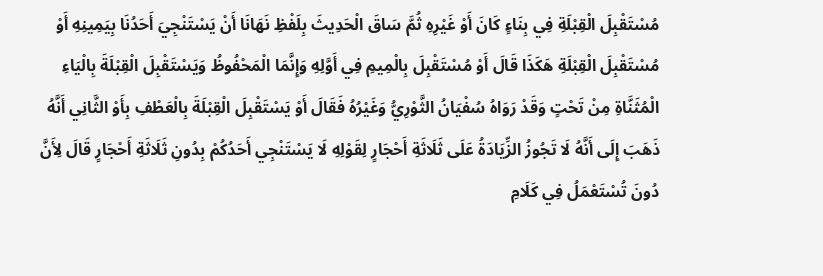مُسْتَقْبِلَ الْقِبْلَةِ فِي بِنَاءٍ كَانَ أَوْ غَيْرِهِ ثُمَّ سَاقَ الْحَدِيثَ بِلَفْظِ نَهَانَا أَنْ يَسْتَنْجِيَ أَحَدُنَا بِيَمِينِهِ أَوْ مُسْتَقْبِلَ الْقِبْلَةِ هَكَذَا قَالَ أَوْ مُسْتَقْبِلَ بِالْمِيمِ فِي أَوَّلِهِ وَإِنَّمَا الْمَحْفُوظُ وَيَسْتَقْبِلَ الْقِبْلَةَ بِالْيَاءِ الْمُثَنَّاةِ مِنْ تَحْتٍ وَقَدْ رَوَاهُ سُفْيَانُ الثَّوْرِيُّ وَغَيْرُهُ فَقَالَ أَوْ يَسْتَقْبِلَ الْقِبْلَةَ بِالْعَطْفِ بِأَوْ الثَّانِي أَنَّهُ ذَهَبَ إِلَى أَنَّهُ لَا تَجُوزُ الزِّيَادَةُ عَلَى ثَلَاثَةِ أَحْجَارٍ لِقَوْلِهِ لَا يَسْتَنْجِي أَحَدُكُمْ بِدُونِ ثَلَاثَةِ أَحْجَارٍ قَالَ لِأَنَّ دُونَ تُسْتَعْمَلُ فِي كَلَامِ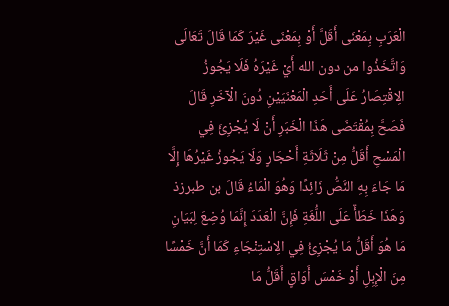الْعَرَبِ بِمَعْنَى أَقَلَّ أَوْ بِمَعْنَى غَيْرَ كَمَا قَالَ تَعَالَى وَاتَّخَذُوا من دون الله أَيْ غَيْرَهُ فَلَا يَجُوزُ الِاقْتِصَارُ عَلَى أَحَدِ الْمَعْنَيَيْنِ دُونَ الْآخَرِ قَالَ فَصَحَّ بِمُقْتَضَى هَذَا الْخَبَرِ أَنْ لَا يُجْزِئَ فِي الْمَسْحِ أَقَلُّ مِنْ ثَلَاثَةِ أَحْجَارٍ وَلَا يَجُوزُ غَيْرُهَا إِلَّا مَا جَاءَ بِهِ النَّصُّ زَائِدًا وَهُوَ الْمَاءُ قَالَ بن طبرزذ وَهَذَا خَطَأٌ عَلَى اللُّغَةِ فَإِنَّ الْعَدَدَ إِنَّمَا وُضِعَ لِبَيَانِ مَا هُوَ أَقَلُّ مَا يُجْزِئُ فِي الِاسْتِنْجَاءِ كَمَا أَنَّ خَمْسًا مِنَ الْإِبِلِ أَوْ خَمْسَ أَوَاقٍ أَقَلُّ مَا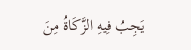يَجِبُ فِيهِ الزَّكَاةُ مِنَ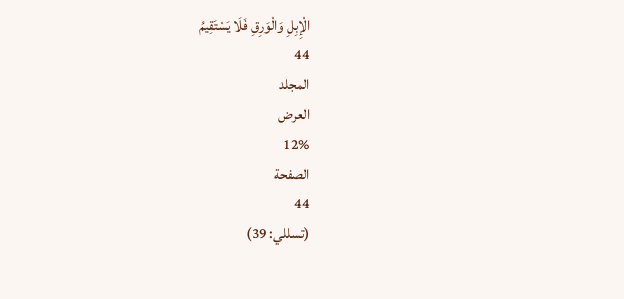الْإِبِلِ وَالْوَرِقِ فَلَا يَسْتَقِيمُ
44
المجلد
العرض
12%
الصفحة
44
(تسللي: 39)